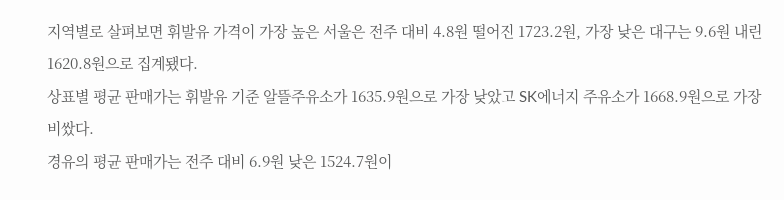지역별로 살펴보면 휘발유 가격이 가장 높은 서울은 전주 대비 4.8원 떨어진 1723.2원, 가장 낮은 대구는 9.6원 내린 1620.8원으로 집계됐다.
상표별 평균 판매가는 휘발유 기준 알뜰주유소가 1635.9원으로 가장 낮았고 SK에너지 주유소가 1668.9원으로 가장 비쌌다.
경유의 평균 판매가는 전주 대비 6.9원 낮은 1524.7원이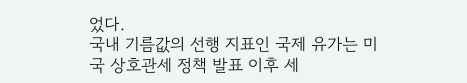었다.
국내 기름값의 선행 지표인 국제 유가는 미국 상호관세 정책 발표 이후 세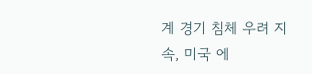계 경기 침체 우려 지속, 미국 에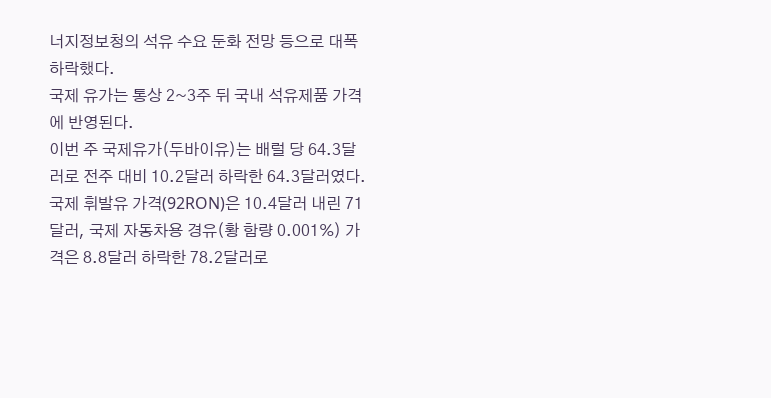너지정보청의 석유 수요 둔화 전망 등으로 대폭 하락했다.
국제 유가는 통상 2~3주 뒤 국내 석유제품 가격에 반영된다.
이번 주 국제유가(두바이유)는 배럴 당 64.3달러로 전주 대비 10.2달러 하락한 64.3달러였다. 국제 휘발유 가격(92RON)은 10.4달러 내린 71달러, 국제 자동차용 경유(황 함량 0.001%) 가격은 8.8달러 하락한 78.2달러로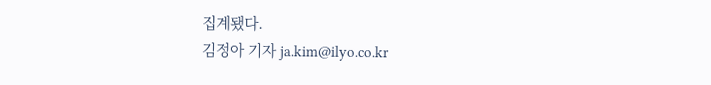집계됐다.
김정아 기자 ja.kim@ilyo.co.kr